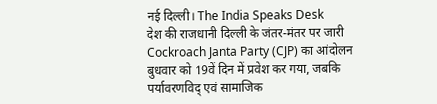नई दिल्ली। The India Speaks Desk
देश की राजधानी दिल्ली के जंतर-मंतर पर जारी Cockroach Janta Party (CJP) का आंदोलन बुधवार को 19वें दिन में प्रवेश कर गया, जबकि पर्यावरणविद् एवं सामाजिक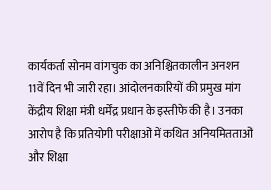कार्यकर्ता सोनम वांगचुक का अनिश्चितकालीन अनशन 11वें दिन भी जारी रहा। आंदोलनकारियों की प्रमुख मांग केंद्रीय शिक्षा मंत्री धर्मेंद्र प्रधान के इस्तीफे की है। उनका आरोप है कि प्रतियोगी परीक्षाओं में कथित अनियमितताओं और शिक्षा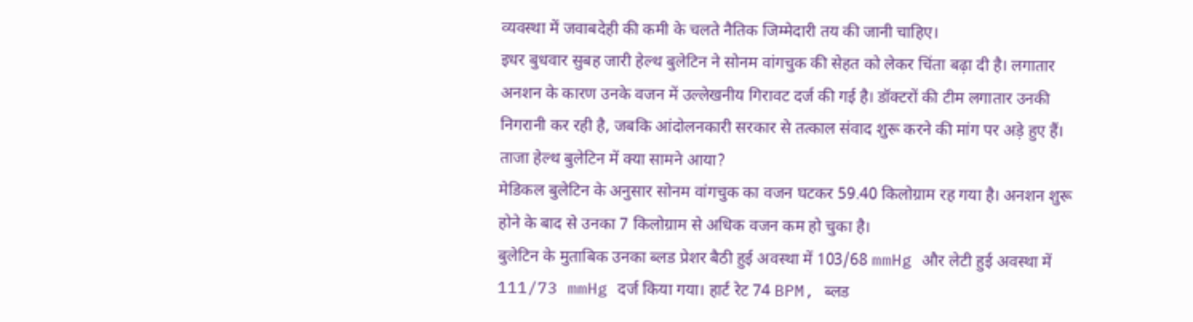व्यवस्था में जवाबदेही की कमी के चलते नैतिक जिम्मेदारी तय की जानी चाहिए।
इधर बुधवार सुबह जारी हेल्थ बुलेटिन ने सोनम वांगचुक की सेहत को लेकर चिंता बढ़ा दी है। लगातार अनशन के कारण उनके वजन में उल्लेखनीय गिरावट दर्ज की गई है। डॉक्टरों की टीम लगातार उनकी निगरानी कर रही है, जबकि आंदोलनकारी सरकार से तत्काल संवाद शुरू करने की मांग पर अड़े हुए हैं।
ताजा हेल्थ बुलेटिन में क्या सामने आया?
मेडिकल बुलेटिन के अनुसार सोनम वांगचुक का वजन घटकर 59.40 किलोग्राम रह गया है। अनशन शुरू होने के बाद से उनका 7 किलोग्राम से अधिक वजन कम हो चुका है।
बुलेटिन के मुताबिक उनका ब्लड प्रेशर बैठी हुई अवस्था में 103/68 mmHg और लेटी हुई अवस्था में 111/73 mmHg दर्ज किया गया। हार्ट रेट 74 BPM, ब्लड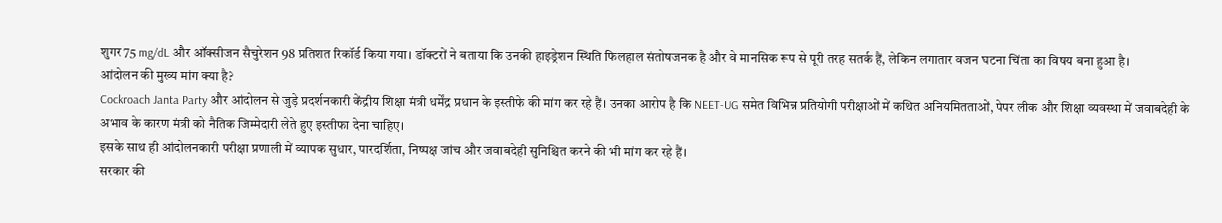शुगर 75 mg/dL और ऑक्सीजन सैचुरेशन 98 प्रतिशत रिकॉर्ड किया गया। डॉक्टरों ने बताया कि उनकी हाइड्रेशन स्थिति फिलहाल संतोषजनक है और वे मानसिक रूप से पूरी तरह सतर्क हैं, लेकिन लगातार वजन घटना चिंता का विषय बना हुआ है।
आंदोलन की मुख्य मांग क्या है?
Cockroach Janta Party और आंदोलन से जुड़े प्रदर्शनकारी केंद्रीय शिक्षा मंत्री धर्मेंद्र प्रधान के इस्तीफे की मांग कर रहे हैं। उनका आरोप है कि NEET-UG समेत विभिन्न प्रतियोगी परीक्षाओं में कथित अनियमितताओं, पेपर लीक और शिक्षा व्यवस्था में जवाबदेही के अभाव के कारण मंत्री को नैतिक जिम्मेदारी लेते हुए इस्तीफा देना चाहिए।
इसके साथ ही आंदोलनकारी परीक्षा प्रणाली में व्यापक सुधार, पारदर्शिता, निष्पक्ष जांच और जवाबदेही सुनिश्चित करने की भी मांग कर रहे हैं।
सरकार की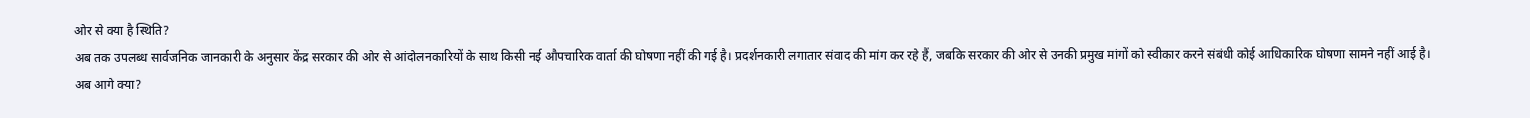ओर से क्या है स्थिति?
अब तक उपलब्ध सार्वजनिक जानकारी के अनुसार केंद्र सरकार की ओर से आंदोलनकारियों के साथ किसी नई औपचारिक वार्ता की घोषणा नहीं की गई है। प्रदर्शनकारी लगातार संवाद की मांग कर रहे हैं, जबकि सरकार की ओर से उनकी प्रमुख मांगों को स्वीकार करने संबंधी कोई आधिकारिक घोषणा सामने नहीं आई है।
अब आगे क्या?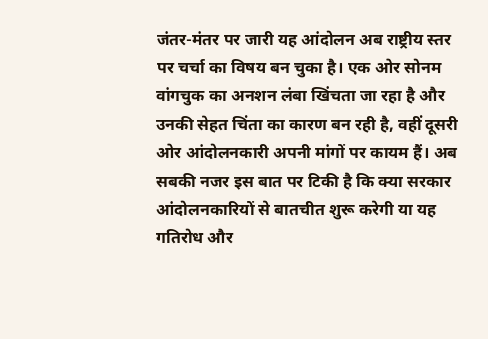जंतर-मंतर पर जारी यह आंदोलन अब राष्ट्रीय स्तर पर चर्चा का विषय बन चुका है। एक ओर सोनम वांगचुक का अनशन लंबा खिंचता जा रहा है और उनकी सेहत चिंता का कारण बन रही है, वहीं दूसरी ओर आंदोलनकारी अपनी मांगों पर कायम हैं। अब सबकी नजर इस बात पर टिकी है कि क्या सरकार आंदोलनकारियों से बातचीत शुरू करेगी या यह गतिरोध और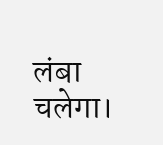लंबा चलेगा।